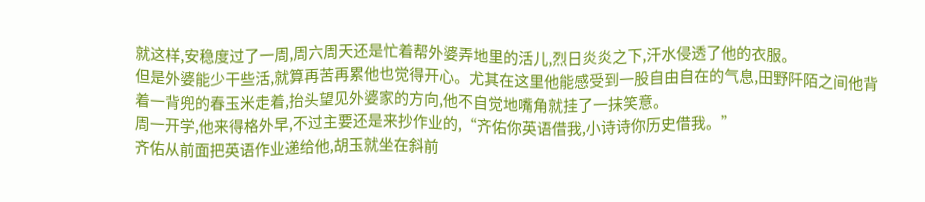就这样,安稳度过了一周,周六周天还是忙着帮外婆弄地里的活儿,烈日炎炎之下,汗水侵透了他的衣服。
但是外婆能少干些活,就算再苦再累他也觉得开心。尤其在这里他能感受到一股自由自在的气息,田野阡陌之间他背着一背兜的春玉米走着,抬头望见外婆家的方向,他不自觉地嘴角就挂了一抹笑意。
周一开学,他来得格外早,不过主要还是来抄作业的,“齐佑你英语借我,小诗诗你历史借我。”
齐佑从前面把英语作业递给他,胡玉就坐在斜前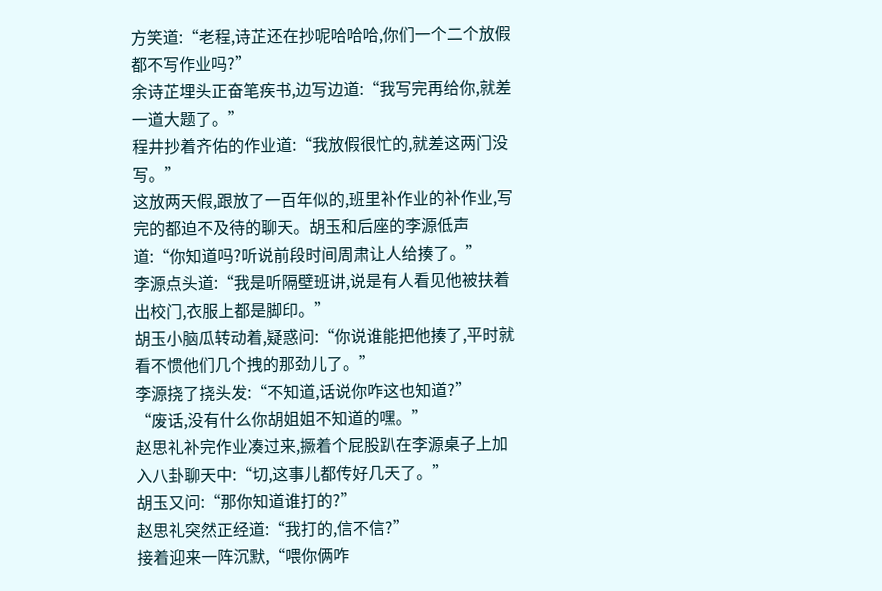方笑道:“老程,诗芷还在抄呢哈哈哈,你们一个二个放假都不写作业吗?”
余诗芷埋头正奋笔疾书,边写边道:“我写完再给你,就差一道大题了。”
程井抄着齐佑的作业道:“我放假很忙的,就差这两门没写。”
这放两天假,跟放了一百年似的,班里补作业的补作业,写完的都迫不及待的聊天。胡玉和后座的李源低声道:“你知道吗?听说前段时间周肃让人给揍了。”
李源点头道:“我是听隔壁班讲,说是有人看见他被扶着出校门,衣服上都是脚印。”
胡玉小脑瓜转动着,疑惑问:“你说谁能把他揍了,平时就看不惯他们几个拽的那劲儿了。”
李源挠了挠头发:“不知道,话说你咋这也知道?”
“废话,没有什么你胡姐姐不知道的嘿。”
赵思礼补完作业凑过来,撅着个屁股趴在李源桌子上加入八卦聊天中:“切,这事儿都传好几天了。”
胡玉又问:“那你知道谁打的?”
赵思礼突然正经道:“我打的,信不信?”
接着迎来一阵沉默,“喂你俩咋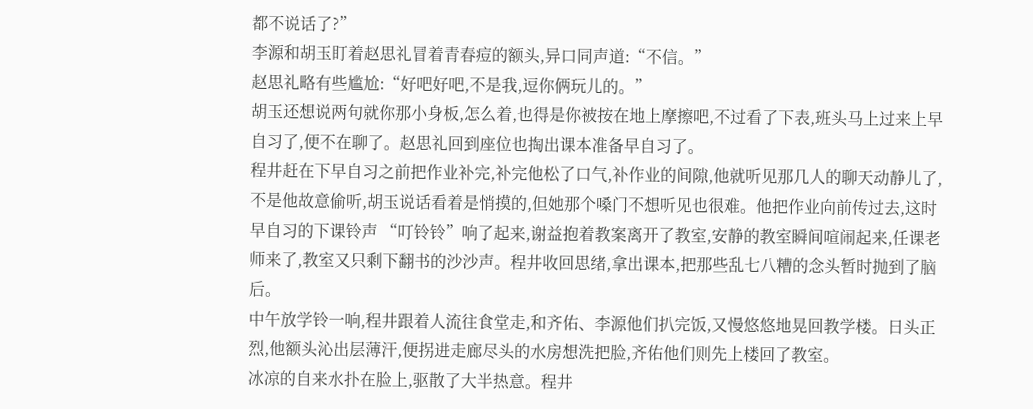都不说话了?”
李源和胡玉盯着赵思礼冒着青春痘的额头,异口同声道:“不信。”
赵思礼略有些尴尬:“好吧好吧,不是我,逗你俩玩儿的。”
胡玉还想说两句就你那小身板,怎么着,也得是你被按在地上摩擦吧,不过看了下表,班头马上过来上早自习了,便不在聊了。赵思礼回到座位也掏出课本准备早自习了。
程井赶在下早自习之前把作业补完,补完他松了口气,补作业的间隙,他就听见那几人的聊天动静儿了,不是他故意偷听,胡玉说话看着是悄摸的,但她那个嗓门不想听见也很难。他把作业向前传过去,这时早自习的下课铃声 “叮铃铃”响了起来,谢益抱着教案离开了教室,安静的教室瞬间喧闹起来,任课老师来了,教室又只剩下翻书的沙沙声。程井收回思绪,拿出课本,把那些乱七八糟的念头暂时抛到了脑后。
中午放学铃一响,程井跟着人流往食堂走,和齐佑、李源他们扒完饭,又慢悠悠地晃回教学楼。日头正烈,他额头沁出层薄汗,便拐进走廊尽头的水房想洗把脸,齐佑他们则先上楼回了教室。
冰凉的自来水扑在脸上,驱散了大半热意。程井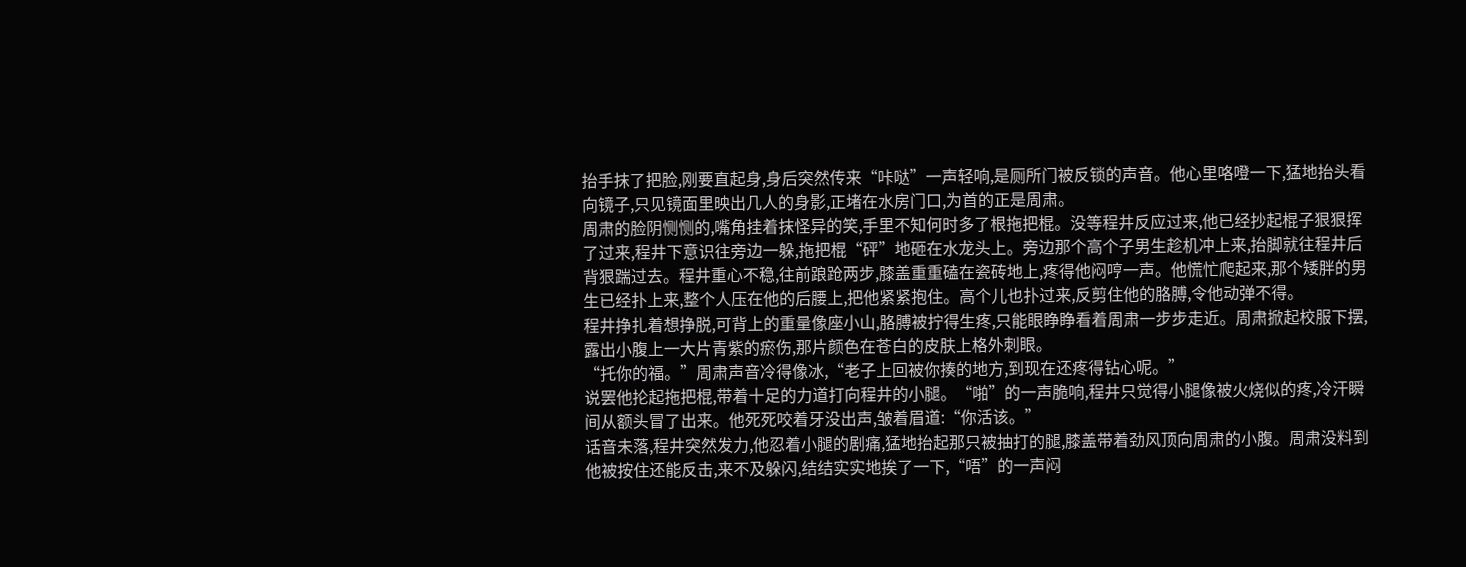抬手抹了把脸,刚要直起身,身后突然传来“咔哒”一声轻响,是厕所门被反锁的声音。他心里咯噔一下,猛地抬头看向镜子,只见镜面里映出几人的身影,正堵在水房门口,为首的正是周肃。
周肃的脸阴恻恻的,嘴角挂着抹怪异的笑,手里不知何时多了根拖把棍。没等程井反应过来,他已经抄起棍子狠狠挥了过来,程井下意识往旁边一躲,拖把棍“砰”地砸在水龙头上。旁边那个高个子男生趁机冲上来,抬脚就往程井后背狠踹过去。程井重心不稳,往前踉跄两步,膝盖重重磕在瓷砖地上,疼得他闷哼一声。他慌忙爬起来,那个矮胖的男生已经扑上来,整个人压在他的后腰上,把他紧紧抱住。高个儿也扑过来,反剪住他的胳膊,令他动弹不得。
程井挣扎着想挣脱,可背上的重量像座小山,胳膊被拧得生疼,只能眼睁睁看着周肃一步步走近。周肃掀起校服下摆,露出小腹上一大片青紫的瘀伤,那片颜色在苍白的皮肤上格外刺眼。
“托你的福。”周肃声音冷得像冰,“老子上回被你揍的地方,到现在还疼得钻心呢。”
说罢他抡起拖把棍,带着十足的力道打向程井的小腿。“啪”的一声脆响,程井只觉得小腿像被火烧似的疼,冷汗瞬间从额头冒了出来。他死死咬着牙没出声,皱着眉道:“你活该。”
话音未落,程井突然发力,他忍着小腿的剧痛,猛地抬起那只被抽打的腿,膝盖带着劲风顶向周肃的小腹。周肃没料到他被按住还能反击,来不及躲闪,结结实实地挨了一下,“唔”的一声闷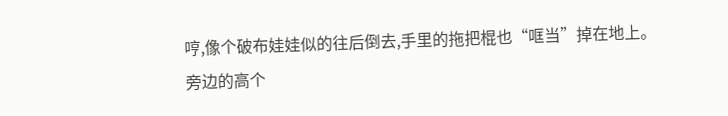哼,像个破布娃娃似的往后倒去,手里的拖把棍也“哐当”掉在地上。
旁边的高个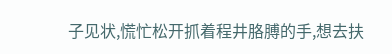子见状,慌忙松开抓着程井胳膊的手,想去扶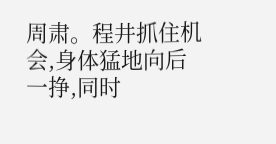周肃。程井抓住机会,身体猛地向后一挣,同时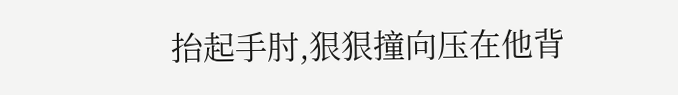抬起手肘,狠狠撞向压在他背